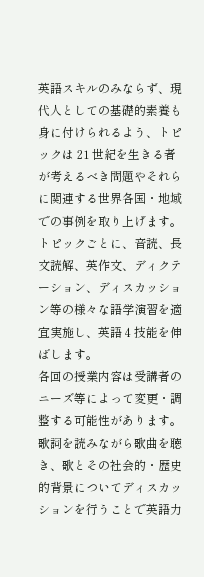英語スキルのみならず、現代人としての基礎的素養も身に付けられるよう、トピックは 21 世紀を生きる者が考えるべき問題やそれらに関連する世界各国・地域での事例を取り上げます。
トピックごとに、音読、長文読解、英作文、ディクテーション、ディスカッション等の様々な語学演習を適宜実施し、英語 4 技能を伸ばします。
各回の授業内容は受講者のニーズ等によって変更・調整する可能性があります。
歌詞を読みながら歌曲を聴き、歌とその社会的・歴史的背景についてディスカッションを行うことで英語力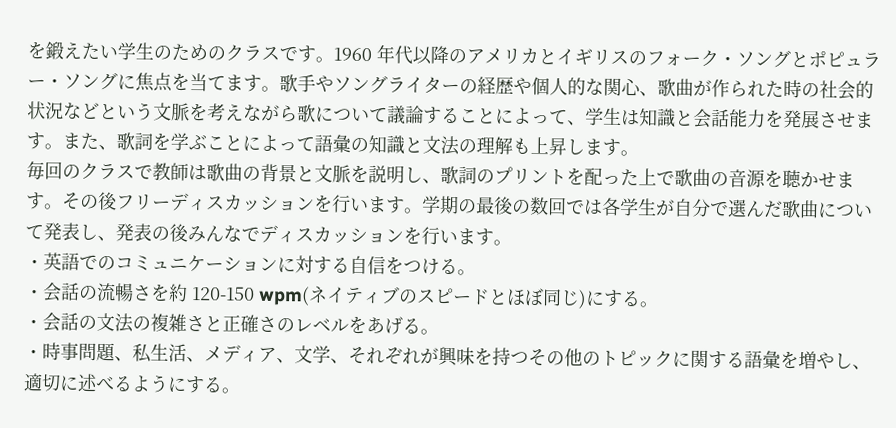を鍛えたい学生のためのクラスです。1960 年代以降のアメリカとイギリスのフォーク・ソングとポピュラー・ソングに焦点を当てます。歌手やソングライターの経歴や個人的な関心、歌曲が作られた時の社会的状況などという文脈を考えながら歌について議論することによって、学生は知識と会話能力を発展させます。また、歌詞を学ぶことによって語彙の知識と文法の理解も上昇します。
毎回のクラスで教師は歌曲の背景と文脈を説明し、歌詞のプリントを配った上で歌曲の音源を聴かせます。その後フリーディスカッションを行います。学期の最後の数回では各学生が自分で選んだ歌曲について発表し、発表の後みんなでディスカッションを行います。
・英語でのコミュニケーションに対する自信をつける。
・会話の流暢さを約 120-150 wpm(ネイティブのスピードとほぼ同じ)にする。
・会話の文法の複雑さと正確さのレベルをあげる。
・時事問題、私生活、メディア、文学、それぞれが興味を持つその他のトピックに関する語彙を増やし、適切に述べるようにする。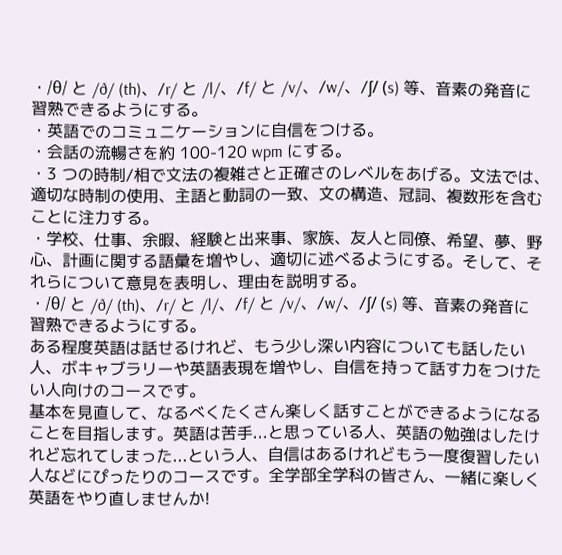・/θ/ と /ð/ (th)、/r/ と /l/、/f/ と /v/、/w/、/ʃ/ (s) 等、音素の発音に習熟できるようにする。
・英語でのコミュニケーションに自信をつける。
・会話の流暢さを約 100-120 wpm にする。
・3 つの時制/相で文法の複雑さと正確さのレベルをあげる。文法では、適切な時制の使用、主語と動詞の一致、文の構造、冠詞、複数形を含むことに注力する。
・学校、仕事、余暇、経験と出来事、家族、友人と同僚、希望、夢、野心、計画に関する語彙を増やし、適切に述べるようにする。そして、それらについて意見を表明し、理由を説明する。
・/θ/ と /ð/ (th)、/r/ と /l/、/f/ と /v/、/w/、/ʃ/ (s) 等、音素の発音に習熟できるようにする。
ある程度英語は話せるけれど、もう少し深い内容についても話したい人、ボキャブラリーや英語表現を増やし、自信を持って話す力をつけたい人向けのコースです。
基本を見直して、なるべくたくさん楽しく話すことができるようになることを目指します。英語は苦手...と思っている人、英語の勉強はしたけれど忘れてしまった...という人、自信はあるけれどもう一度復習したい人などにぴったりのコースです。全学部全学科の皆さん、一緒に楽しく英語をやり直しませんか!